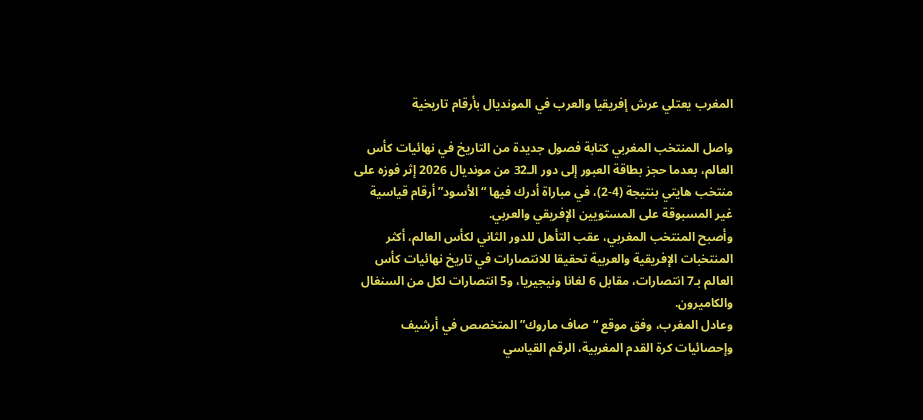المغرب يعتلي عرش إفريقيا والعرب في المونديال بأرقام تاريخية

واصل المنتخب المغربي كتابة فصول جديدة من التاريخ في نهائيات كأس العالم، بعدما حجز بطاقة العبور إلى دور الـ32 من مونديال 2026 إثر فوزه على منتخب هايتي بنتيجة (4-2)، في مباراة أدرك فيها “الأسود” أرقام قياسية غير المسبوقة على المستويين الإفريقي والعربي.
وأصبح المنتخب المغربي، عقب التأهل للدور الثاني لكأس العالم، أكثر المنتخبات الإفريقية والعربية تحقيقا للانتصارات في تاريخ نهائيات كأس العالم بـ7 انتصارات، مقابل 6 لغانا ونيجيريا، و5 انتصارات لكل من السنغال والكاميرون.
وعادل المغرب، وفق موقع “صاف ماروك” المتخصص في أرشيف وإحصائيات كرة القدم المغربية، الرقم القياسي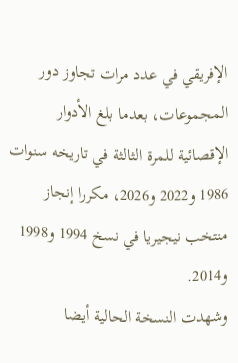الإفريقي في عدد مرات تجاوز دور المجموعات، بعدما بلغ الأدوار الإقصائية للمرة الثالثة في تاريخه سنوات 1986 و2022 و2026، مكررا إنجاز منتخب نيجيريا في نسخ 1994 و1998 و2014.
وشهدت النسخة الحالية أيضا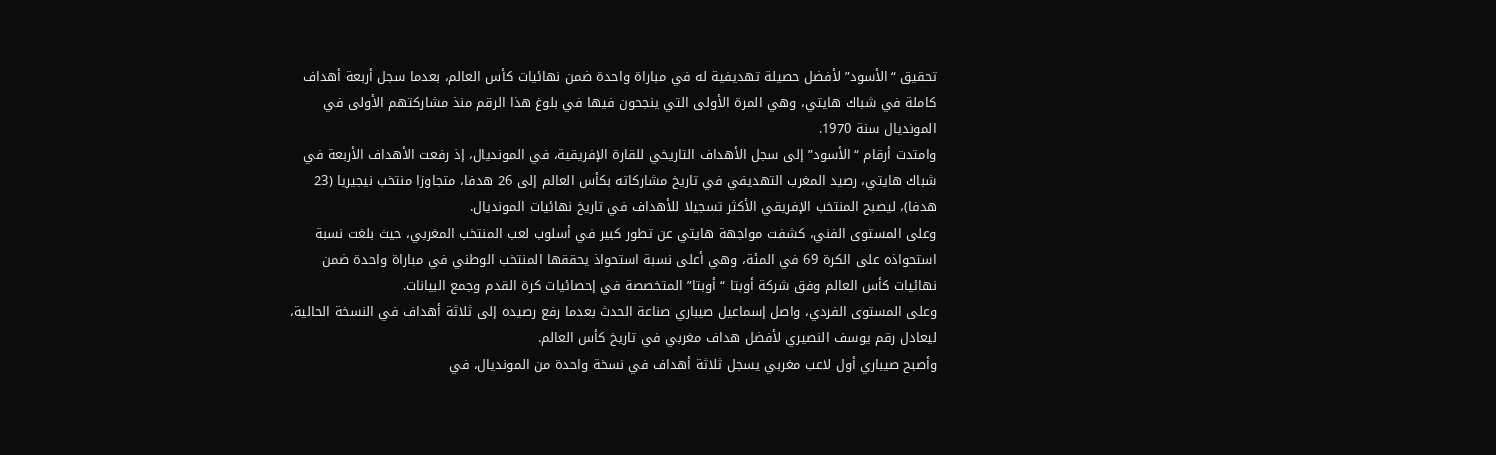تحقيق “الأسود” لأفضل حصيلة تهديفية له في مباراة واحدة ضمن نهائيات كأس العالم، بعدما سجل أربعة أهداف كاملة في شباك هايتي، وهي المرة الأولى التي ينجحون فيها في بلوغ هذا الرقم منذ مشاركتهم الأولى في المونديال سنة 1970.
وامتدت أرقام “الأسود” إلى سجل الأهداف التاريخي للقارة الإفريقية، في المونديال، إذ رفعت الأهداف الأربعة في شباك هايتي، رصيد المغرب التهديفي في تاريخ مشاركاته بكأس العالم إلى 26 هدفا، متجاوزا منتخب نيجيريا (23 هدفا)، ليصبح المنتخب الإفريقي الأكثر تسجيلا للأهداف في تاريخ نهائيات المونديال.
وعلى المستوى الفني، كشفت مواجهة هايتي عن تطور كبير في أسلوب لعب المنتخب المغربي، حيث بلغت نسبة استحواذه على الكرة 69 في المئة، وهي أعلى نسبة استحواذ يحققها المنتخب الوطني في مباراة واحدة ضمن نهائيات كأس العالم وفق شركة أوبتا “أوبتا” المتخصصة في إحصائيات كرة القدم وجمع البيانات.
وعلى المستوى الفردي، واصل إسماعيل صيباري صناعة الحدث بعدما رفع رصيده إلى ثلاثة أهداف في النسخة الحالية، ليعادل رقم يوسف النصيري لأفضل هداف مغربي في تاريخ كأس العالم.
وأصبح صيباري أول لاعب مغربي يسجل ثلاثة أهداف في نسخة واحدة من المونديال، في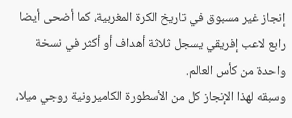إنجاز غير مسبوق في تاريخ الكرة المغربية، كما أضحى أيضا رابع لاعب إفريقي يسجل ثلاثة أهداف أو أكثر في نسخة واحدة من كأس العالم.
وسبقه لهذا الإنجاز كل من الأسطورة الكاميرونية روجي ميلا،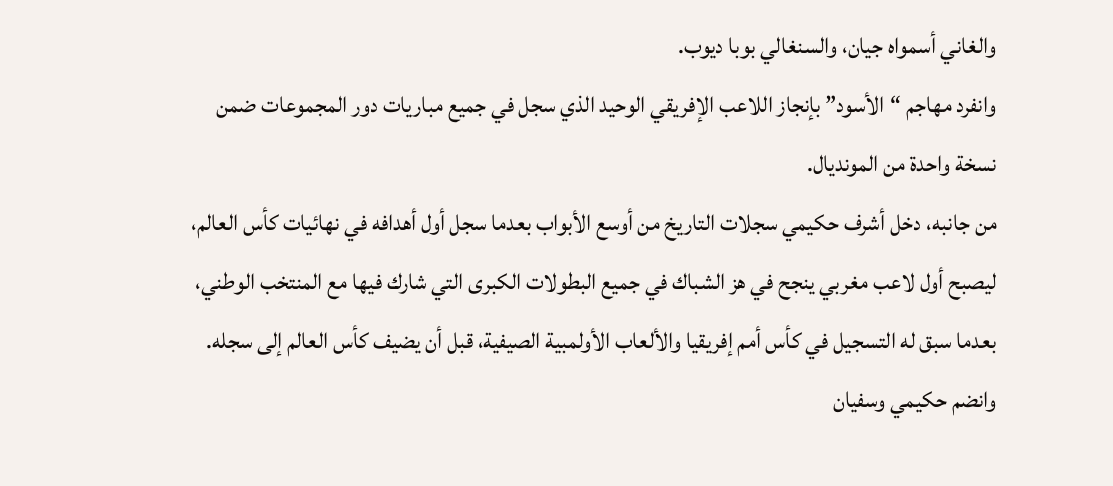والغاني أسمواه جيان، والسنغالي بوبا ديوب.
وانفرد مهاجم “الأسود” بإنجاز اللاعب الإفريقي الوحيد الذي سجل في جميع مباريات دور المجموعات ضمن نسخة واحدة من المونديال.
من جانبه، دخل أشرف حكيمي سجلات التاريخ من أوسع الأبواب بعدما سجل أول أهدافه في نهائيات كأس العالم، ليصبح أول لاعب مغربي ينجح في هز الشباك في جميع البطولات الكبرى التي شارك فيها مع المنتخب الوطني، بعدما سبق له التسجيل في كأس أمم إفريقيا والألعاب الأولمبية الصيفية، قبل أن يضيف كأس العالم إلى سجله.
وانضم حكيمي وسفيان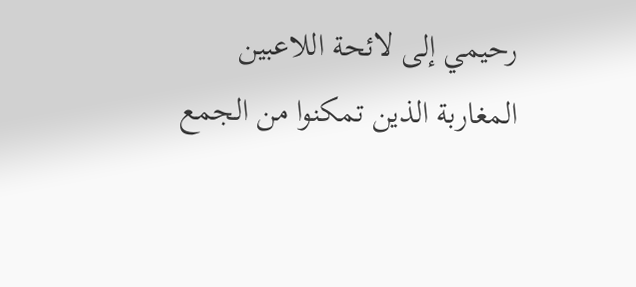رحيمي إلى لائحة اللاعبين المغاربة الذين تمكنوا من الجمع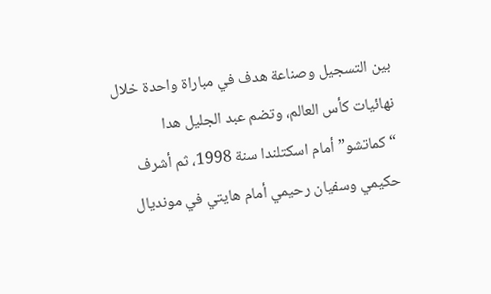بين التسجيل وصناعة هدف في مباراة واحدة خلال نهائيات كأس العالم، وتضم عبد الجليل هدا “كماتشو” أمام اسكتلندا سنة 1998، ثم أشرف حكيمي وسفيان رحيمي أمام هايتي في مونديال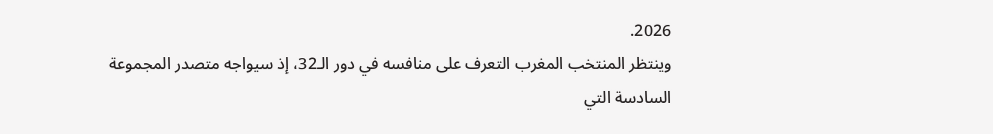2026.
وينتظر المنتخب المغرب التعرف على منافسه في دور الـ32، إذ سيواجه متصدر المجموعة السادسة التي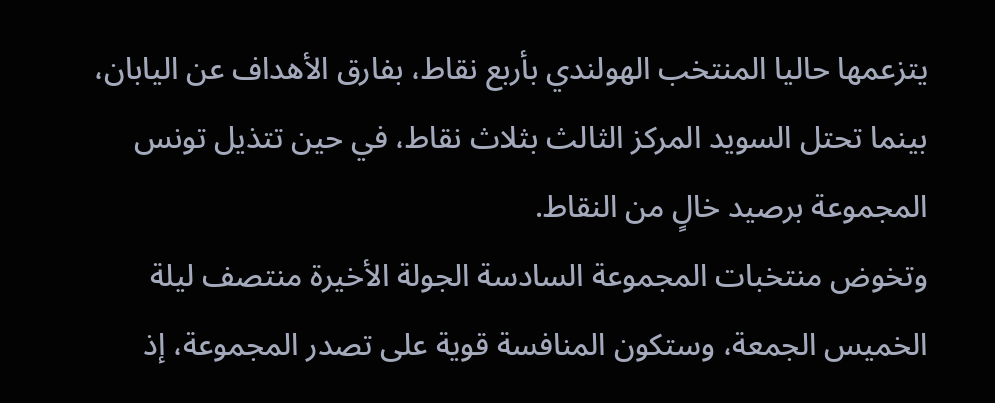يتزعمها حاليا المنتخب الهولندي بأربع نقاط، بفارق الأهداف عن اليابان، بينما تحتل السويد المركز الثالث بثلاث نقاط، في حين تتذيل تونس المجموعة برصيد خالٍ من النقاط.
وتخوض منتخبات المجموعة السادسة الجولة الأخيرة منتصف ليلة الخميس الجمعة، وستكون المنافسة قوية على تصدر المجموعة، إذ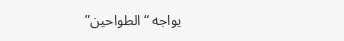يواجه “الطواحين”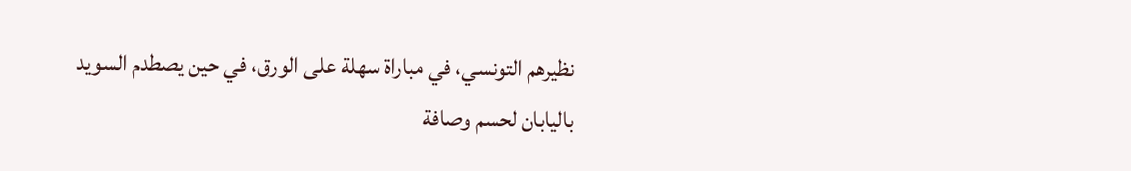نظيرهم التونسي، في مباراة سهلة على الورق، في حين يصطدم السويد باليابان لحسم وصافة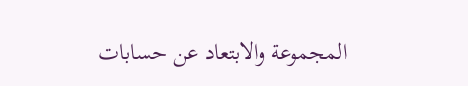المجموعة والابتعاد عن حسابات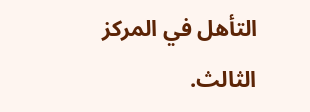التأهل في المركز الثالث.